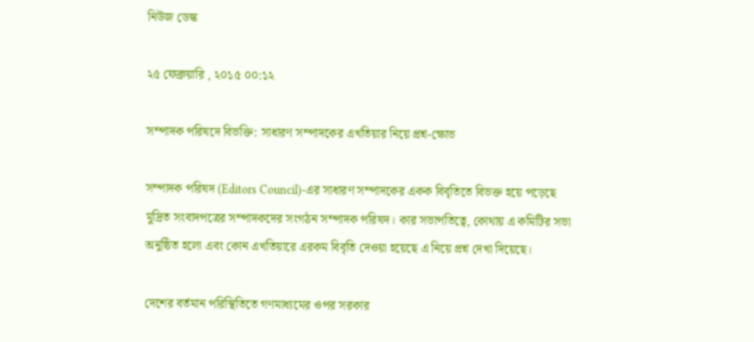নিউজ ডেস্ক

২৫ ফেব্রুয়ারি , ২০১৫ ০০:১২

সম্পাদক পরিষদে বিভক্তি: সাধারণ সম্পাদকের এখতিয়ার নিয়ে প্রশ্ন-ক্ষোভ

সম্পাদক পরিষদ (Editors Council)-এর সাধারণ সম্পাদকের একক বিবৃতিতে বিভক্ত হয়ে পড়েছে মুদ্রিত সংবাদপত্রের সম্পাদকদের সংগঠন সম্পাদক পরিষদ। কার সভাপতিত্বে, কোথায় এ কমিটির সভা অনুষ্ঠিত হলো এবং কোন এখতিয়ারে এরকম বিবৃতি দেওয়া হয়েছে এ নিয়ে প্রশ্ন দেখা দিয়েছে।

দেশের বর্তমান পরিস্থিতিতে গণমাধ্যমের ওপর সরকার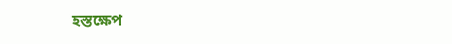হস্তক্ষেপ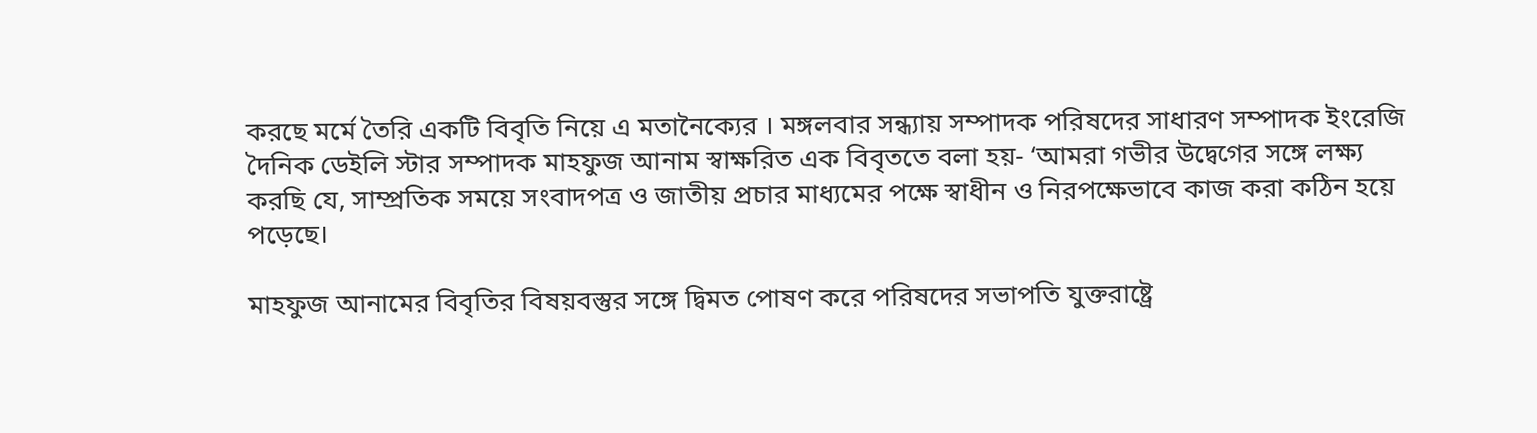করছে মর্মে তৈরি একটি বিবৃতি নিয়ে এ মতানৈক্যের । মঙ্গলবার সন্ধ্যায় সম্পাদক পরিষদের সাধারণ সম্পাদক ইংরেজি দৈনিক ডেইলি স্টার সম্পাদক মাহফুজ আনাম স্বাক্ষরিত এক বিবৃততে বলা হয়- ‘আমরা গভীর উদ্বেগের সঙ্গে লক্ষ্য করছি যে, সাম্প্রতিক সময়ে সংবাদপত্র ও জাতীয় প্রচার মাধ্যমের পক্ষে স্বাধীন ও নিরপক্ষেভাবে কাজ করা কঠিন হয়ে পড়েছে।

মাহফুজ আনামের বিবৃতির বিষয়বস্তুর সঙ্গে দ্বিমত পোষণ করে পরিষদের সভাপতি যুক্তরাষ্ট্রে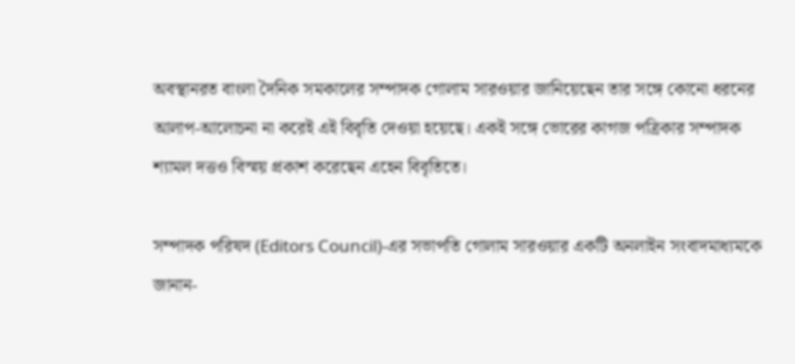অবস্থানরত বাংলা দৈনিক সমকালের সম্পাদক গোলাম সারওয়ার জানিয়েছেন তার সঙ্গে কোনো ধরনের আলাপ-আলোচনা না করেই এই বিবৃতি দেওয়া হয়েছে। একই সঙ্গে ভোরের কাগজ পত্রিকার সম্পাদক শ্যামল দত্তও বিস্ময় প্রকাশ করেছেন এহেন বিবৃতিতে।

সম্পাদক পরিষদ (Editors Council)-এর সভাপতি গোলাম সারওয়ার একটি অনলাইন সংবাদমাধ্যমকে জানান-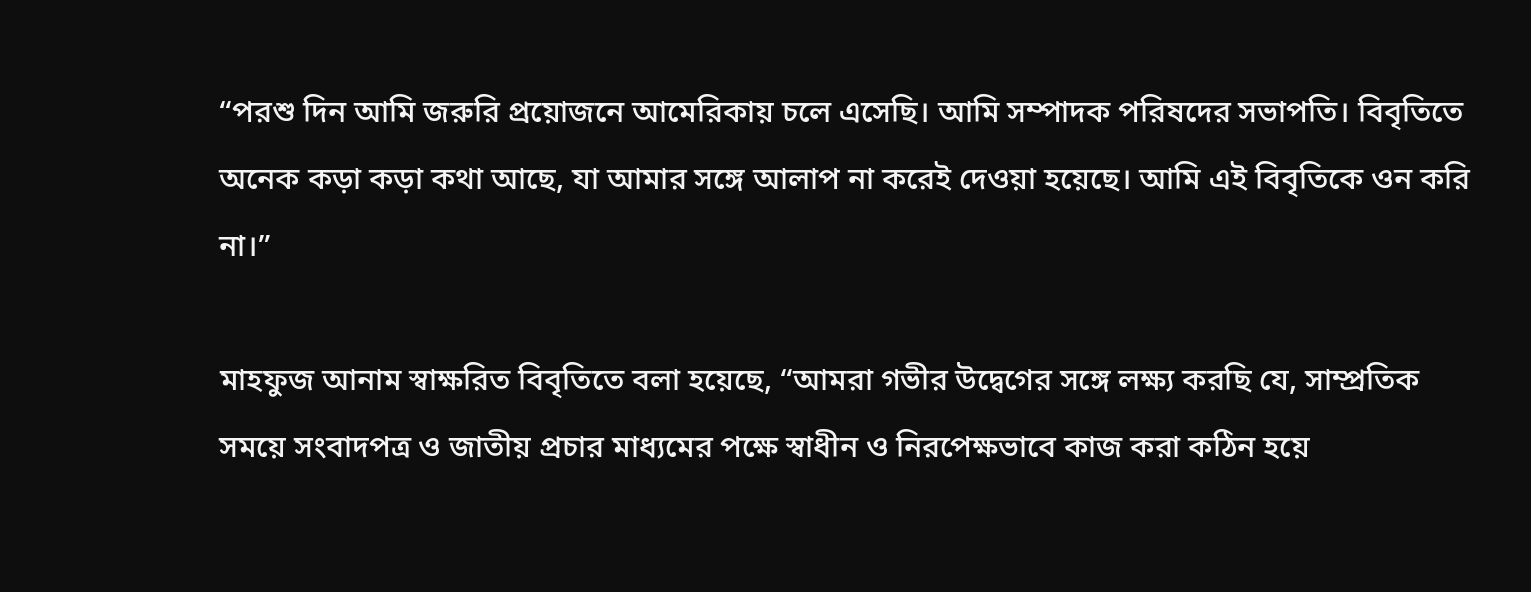“পরশু দিন আমি জরুরি প্রয়োজনে আমেরিকায় চলে এসেছি। আমি সম্পাদক পরিষদের সভাপতি। বিবৃতিতে অনেক কড়া কড়া কথা আছে, যা আমার সঙ্গে আলাপ না করেই দেওয়া হয়েছে। আমি এই বিবৃতিকে ওন করি না।”

মাহফুজ আনাম স্বাক্ষরিত বিবৃতিতে বলা হয়েছে, “আমরা গভীর উদ্বেগের সঙ্গে লক্ষ্য করছি যে, সাম্প্রতিক সময়ে সংবাদপত্র ও জাতীয় প্রচার মাধ্যমের পক্ষে স্বাধীন ও নিরপেক্ষভাবে কাজ করা কঠিন হয়ে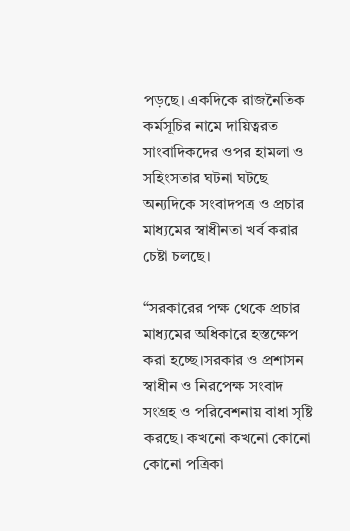পড়ছে। একদিকে রাজনৈতিক কর্মসূচির নামে দায়িত্বরত সাংবাদিকদের ওপর হামলা ও সহিংসতার ঘটনা ঘটছে অন্যদিকে সংবাদপত্র ও প্রচার মাধ্যমের স্বাধীনতা খর্ব করার চেষ্টা চলছে।

“সরকারের পক্ষ থেকে প্রচার মাধ্যমের অধিকারে হস্তক্ষেপ করা হচ্ছে।সরকার ও প্রশাসন স্বাধীন ও নিরপেক্ষ সংবাদ সংগ্রহ ও পরিবেশনায় বাধা সৃষ্টি করছে। কখনো কখনো কোনো কোনো পত্রিকা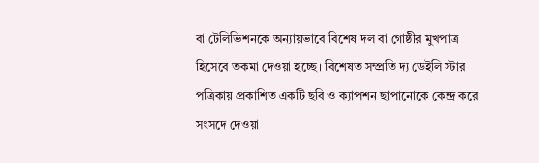বা টেলিভিশনকে অন্যায়ভাবে বিশেষ দল বা গোষ্ঠীর মুখপাত্র হিসেবে তকমা দেওয়া হচ্ছে। বিশেষত সম্প্রতি দ্য ডেইলি স্টার পত্রিকায় প্রকাশিত একটি ছবি ও ক্যাপশন ছাপানোকে কেন্দ্র করে সংসদে দেওয়া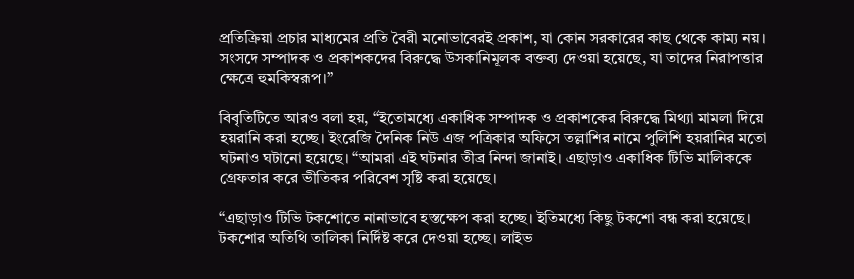প্রতিক্রিয়া প্রচার মাধ্যমের প্রতি বৈরী মনোভাবেরই প্রকাশ, যা কোন সরকারের কাছ থেকে কাম্য নয়। সংসদে সম্পাদক ও প্রকাশকদের বিরুদ্ধে উসকানিমূলক বক্তব্য দেওয়া হয়েছে, যা তাদের নিরাপত্তার ক্ষেত্রে হুমকিস্বরূপ।”

বিবৃতিটিতে আরও বলা হয়, “ইতোমধ্যে একাধিক সম্পাদক ও প্রকাশকের বিরুদ্ধে মিথ্যা মামলা দিয়ে হয়রানি করা হচ্ছে। ইংরেজি দৈনিক নিউ এজ পত্রিকার অফিসে তল্লাশির নামে পুলিশি হয়রানির মতো ঘটনাও ঘটানো হয়েছে। “আমরা এই ঘটনার তীব্র নিন্দা জানাই। এছাড়াও একাধিক টিভি মালিককে গ্রেফতার করে ভীতিকর পরিবেশ সৃষ্টি করা হয়েছে।

“এছাড়াও টিভি টকশোতে নানাভাবে হস্তক্ষেপ করা হচ্ছে। ইতিমধ্যে কিছু টকশো বন্ধ করা হয়েছে। টকশোর অতিথি তালিকা নির্দিষ্ট করে দেওয়া হচ্ছে। লাইভ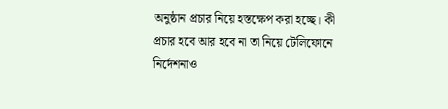অনুষ্ঠান প্রচার নিয়ে হস্তক্ষেপ করা হচ্ছে। কী প্রচার হবে আর হবে না তা নিয়ে টেলিফোনে নির্দেশনাও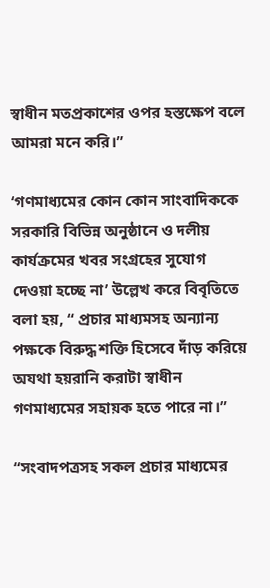স্বাধীন মতপ্রকাশের ওপর হস্তক্ষেপ বলে আমরা মনে করি।”

‘গণমাধ্যমের কোন কোন সাংবাদিককে সরকারি বিভিন্ন অনুষ্ঠানে ও দলীয় কার্যক্রমের খবর সংগ্রহের সুযোগ দেওয়া হচ্ছে না’ উল্লেখ করে বিবৃতিতে বলা হয়, “ প্রচার মাধ্যমসহ অন্যান্য পক্ষকে বিরুদ্ধ শক্তি হিসেবে দাঁড় করিয়ে অযথা হয়রানি করাটা স্বাধীন গণমাধ্যমের সহায়ক হতে পারে না।”

“সংবাদপত্রসহ সকল প্রচার মাধ্যমের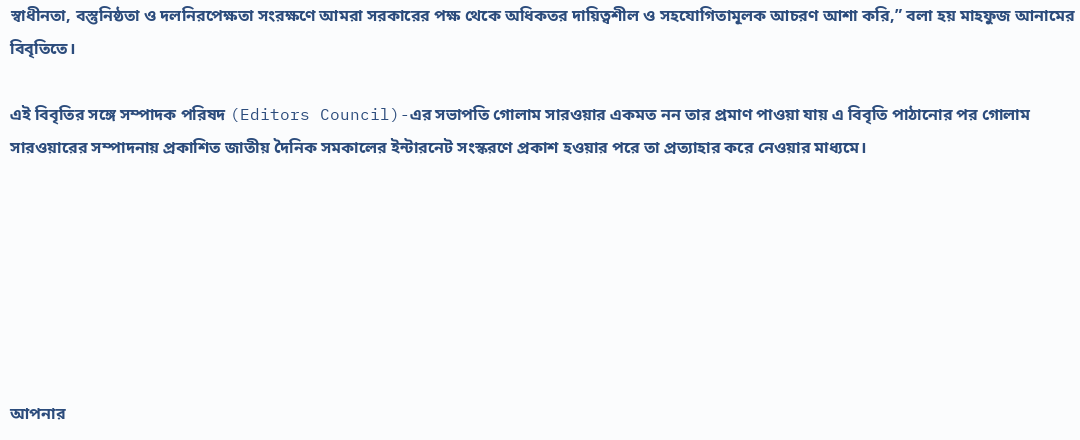স্বাধীনতা, বস্তুনিষ্ঠতা ও দলনিরপেক্ষতা সংরক্ষণে আমরা সরকারের পক্ষ থেকে অধিকতর দায়িত্বশীল ও সহযোগিতামূলক আচরণ আশা করি,” বলা হয় মাহফুজ আনামের বিবৃতিতে।

এই বিবৃতির সঙ্গে সম্পাদক পরিষদ (Editors Council)-এর সভাপতি গোলাম সারওয়ার একমত নন তার প্রমাণ পাওয়া যায় এ বিবৃতি পাঠানোর পর গোলাম সারওয়ারের সম্পাদনায় প্রকাশিত জাতীয় দৈনিক সমকালের ইন্টারনেট সংস্করণে প্রকাশ হওয়ার পরে তা প্রত্যাহার করে নেওয়ার মাধ্যমে।







আপনার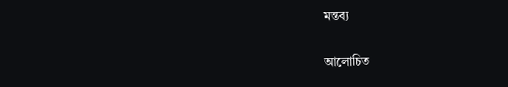মন্তব্য

আলোচিত